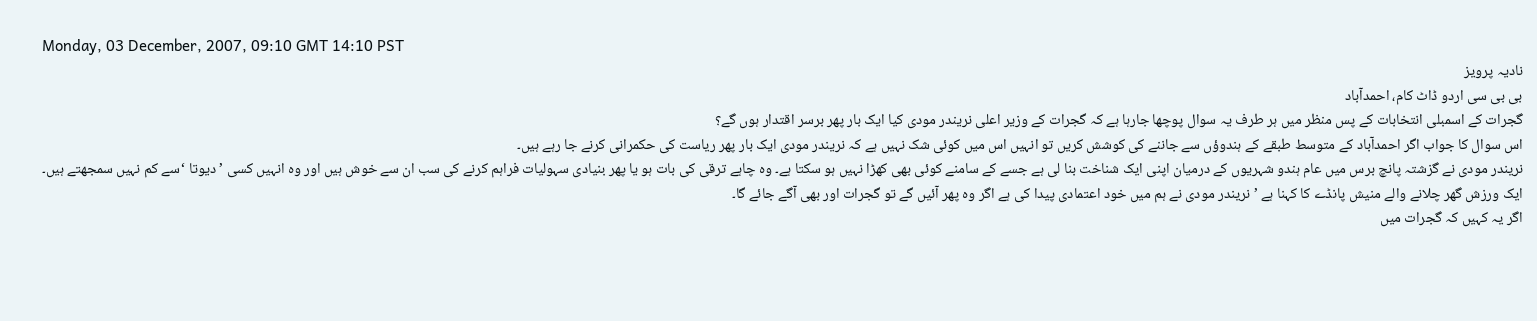Monday, 03 December, 2007, 09:10 GMT 14:10 PST
نادیہ پرویز
بی بی سی اردو ڈاٹ کام، احمدآباد
گجرات کے اسمبلی انتخابات کے پس منظر میں ہر طرف یہ سوال پوچھا جارہا ہے کہ گجرات کے وزیر اعلی نریندر مودی کیا ایک بار پھر برسر اقتدار ہوں گے؟
اس سوال کا جواب اگر احمدآباد کے متوسط طبقے کے ہندوؤں سے جاننے کی کوشش کریں تو انہيں اس میں کوئی شک نہيں ہے کہ نریندر مودی ایک بار پھر ریاست کی حکمرانی کرنے جا رہے ہیں۔
نریندر مودی نے گزشتہ پانچ برس میں عام ہندو شہریوں کے درمیان اپنی ایک شناخت بنا لی ہے جسے کے سامنے کوئی بھی کھڑا نہیں ہو سکتا ہے۔ وہ چاہے ترقی کی بات ہو یا پھر بنیادی سہولیات فراہم کرنے کی سب ان سے خوش ہیں اور وہ انہيں کسی ’ دیوتا ‘سے کم نہیں سمجھتے ہیں۔
ایک ورزش گھر چلانے والے منیش پانڈے کا کہنا ہے ’ نریندر مودی نے ہم میں خود اعتمادی پیدا کی ہے اگر وہ پھر آئیں گے تو گجرات اور بھی آگے جائے گا۔
اگر یہ کہیں کہ گجرات میں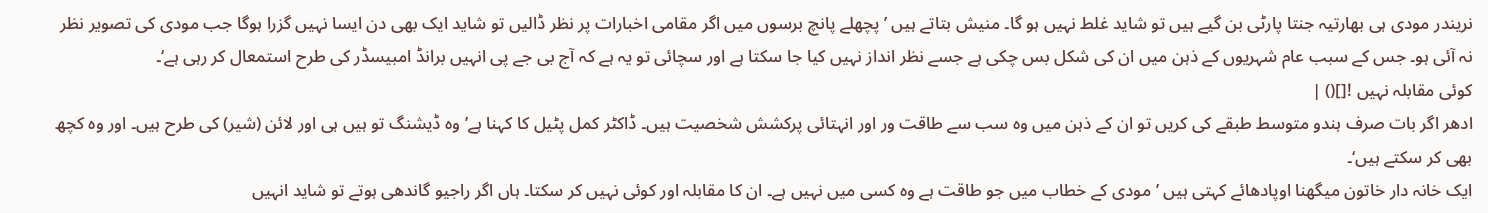نریندر مودی ہی بھارتیہ جنتا پارٹی بن گيے ہيں تو شاید غلط نہیں ہو گا۔ منیش بتاتے ہیں ’ پچھلے پانچ برسوں میں اگر مقامی اخبارات پر نظر ڈالیں تو شاید ایک بھی دن ایسا نہیں گزرا ہوگا جب مودی کی تصویر نظر نہ آئی ہو۔ جس کے سبب عام شہریوں کے ذہن میں ان کی شکل بس چکی ہے جسے نظر انداز نہیں کیا جا سکتا ہے اور سچائی تو یہ ہے کہ آج بی جے پی انہیں برانڈ امبیسڈر کی طرح استمعال کر رہی ہے‘۔
کوئی مقابلہ نہیں ![]() |
ادھر اگر بات صرف ہندو متوسط طبقے کی کریں تو ان کے ذہن میں وہ سب سے طاقت ور اور انہتائی پرکشش شخصیت ہیں۔ ڈاکٹر کمل پٹیل کا کہنا ہے’ وہ ڈیشنگ تو ہیں ہی اور لائن (شیر) کی طرح ہیں۔ اور وہ کچھ بھی کر سکتے ہیں‘۔
ایک خانہ دار خاتون میگھنا اوپادھائے کہتی ہیں ’مودی کے خطاب میں جو طاقت ہے وہ کسی میں نہیں ہے۔ ان کا مقابلہ اور کوئی نہیں کر سکتا۔ ہاں اگر راجیو گاندھی ہوتے تو شاید انہیں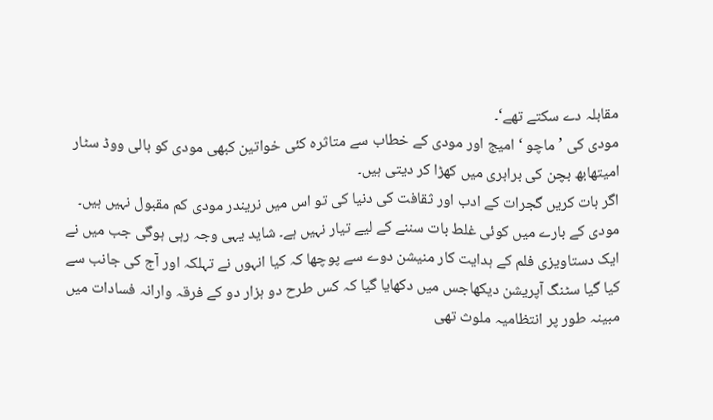مقابلہ دے سکتے تھے‘۔
مودی کی ’ماچو ‘ امیج اور مودی کے خطاب سے متاثرہ کئی خواتین کبھی مودی کو بالی ووڈ سٹار امیتھابھ بچن کی برابری میں کھڑا کر دیتی ہیں۔
اگر بات کریں گجرات کے ادب اور ثقافت کی دنیا کی تو اس میں نریندر مودی کم مقبول نہيں ہیں۔ مودی کے بارے میں کوئی غلط بات سننے کے لیے تیار نہيں ہے۔ شاید یہی وجہ رہی ہوگی جب میں نے ایک دستاویزی فلم کے ہدایت کار منیشن دوے سے پوچھا کہ کیا انہوں نے تہلکہ اور آج کی جانب سے کیا گیا سٹنگ آپریشن دیکھاجس میں دکھایا گیا کہ کس طرح دو ہزار دو کے فرقہ وارانہ فسادات میں مبینہ طور پر انتظامیہ ملوث تھی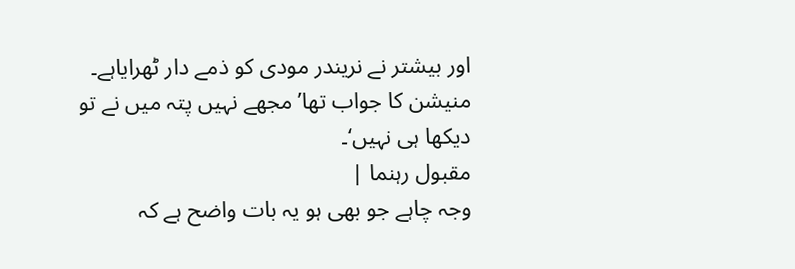اور بیشتر نے نریندر مودی کو ذمے دار ٹھرایاہے۔ منیشن کا جواب تھا’ مجھے نہیں پتہ میں نے تو دیکھا ہی نہیں‘۔
مقبول رہنما |
وجہ چاہے جو بھی ہو یہ بات واضح ہے کہ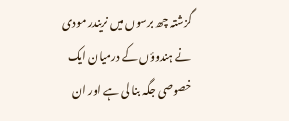گزشتہ چھ برسوں میں نریندر مودی نے ہندوؤں کے درمیان ایک خصوصی جگہ بنا لی ہے اور ان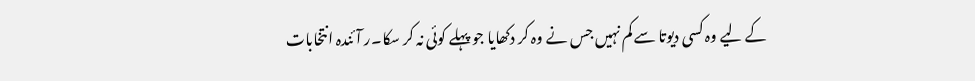کے لیے وہ کسی دیوتا سے کم نہیں جس نے وہ کر دکھایا جو پہلے کوئی نہ کر سکا۔ر آئندہ انتخابات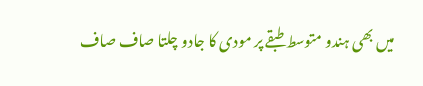میں بھی ہندو متوسط طبقے پر مودی کا جادو چلتا صاف صاف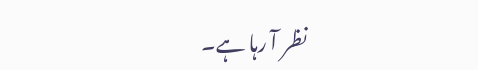نظر آ رہا ہے۔